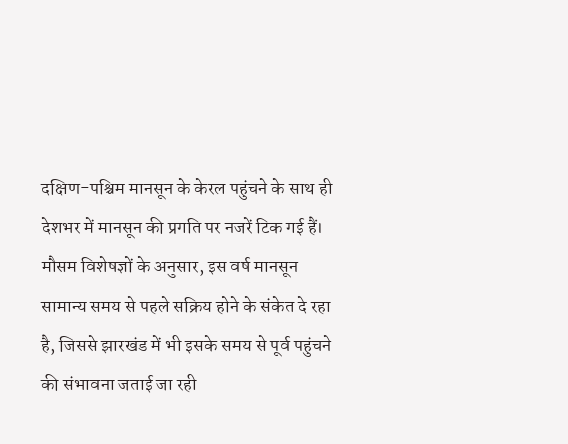दक्षिण-पश्चिम मानसून के केरल पहुंचने के साथ ही देशभर में मानसून की प्रगति पर नजरें टिक गई हैं। मौसम विशेषज्ञों के अनुसार, इस वर्ष मानसून सामान्य समय से पहले सक्रिय होने के संकेत दे रहा है, जिससे झारखंड में भी इसके समय से पूर्व पहुंचने की संभावना जताई जा रही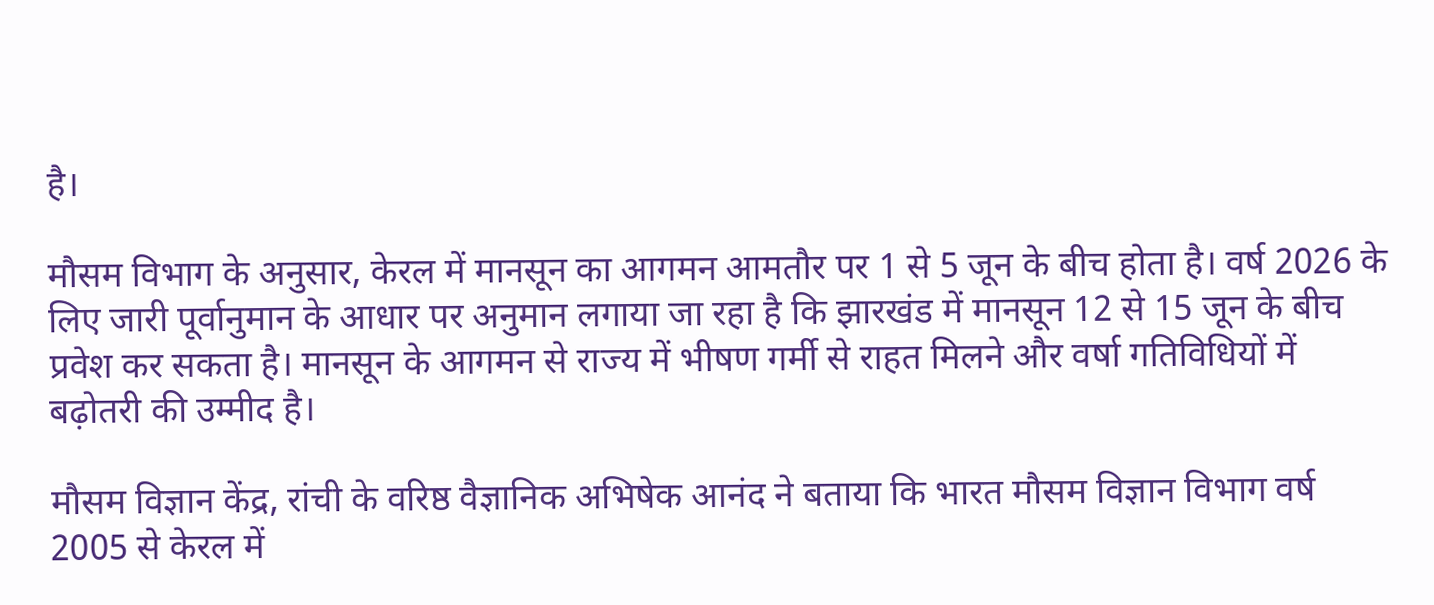है।

मौसम विभाग के अनुसार, केरल में मानसून का आगमन आमतौर पर 1 से 5 जून के बीच होता है। वर्ष 2026 के लिए जारी पूर्वानुमान के आधार पर अनुमान लगाया जा रहा है कि झारखंड में मानसून 12 से 15 जून के बीच प्रवेश कर सकता है। मानसून के आगमन से राज्य में भीषण गर्मी से राहत मिलने और वर्षा गतिविधियों में बढ़ोतरी की उम्मीद है।

मौसम विज्ञान केंद्र, रांची के वरिष्ठ वैज्ञानिक अभिषेक आनंद ने बताया कि भारत मौसम विज्ञान विभाग वर्ष 2005 से केरल में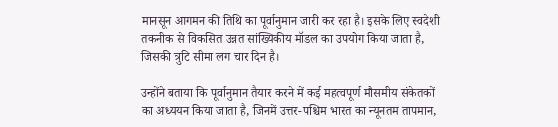मानसून आगमन की तिथि का पूर्वानुमान जारी कर रहा है। इसके लिए स्वदेशी तकनीक से विकसित उन्नत सांख्यिकीय मॉडल का उपयोग किया जाता है, जिसकी त्रुटि सीमा लग चार दिन है।

उन्होंने बताया कि पूर्वानुमान तैयार करने में कई महत्वपूर्ण मौसमीय संकेतकों का अध्ययन किया जाता है, जिनमें उत्तर-पश्चिम भारत का न्यूनतम तापमान,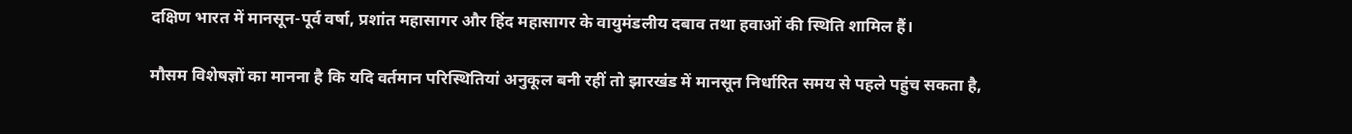दक्षिण भारत में मानसून-पूर्व वर्षा, प्रशांत महासागर और हिंद महासागर के वायुमंडलीय दबाव तथा हवाओं की स्थिति शामिल हैं।

मौसम विशेषज्ञों का मानना है कि यदि वर्तमान परिस्थितियां अनुकूल बनी रहीं तो झारखंड में मानसून निर्धारित समय से पहले पहुंच सकता है,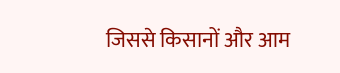जिससे किसानों और आम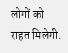लोगों को राहत मिलेगी.